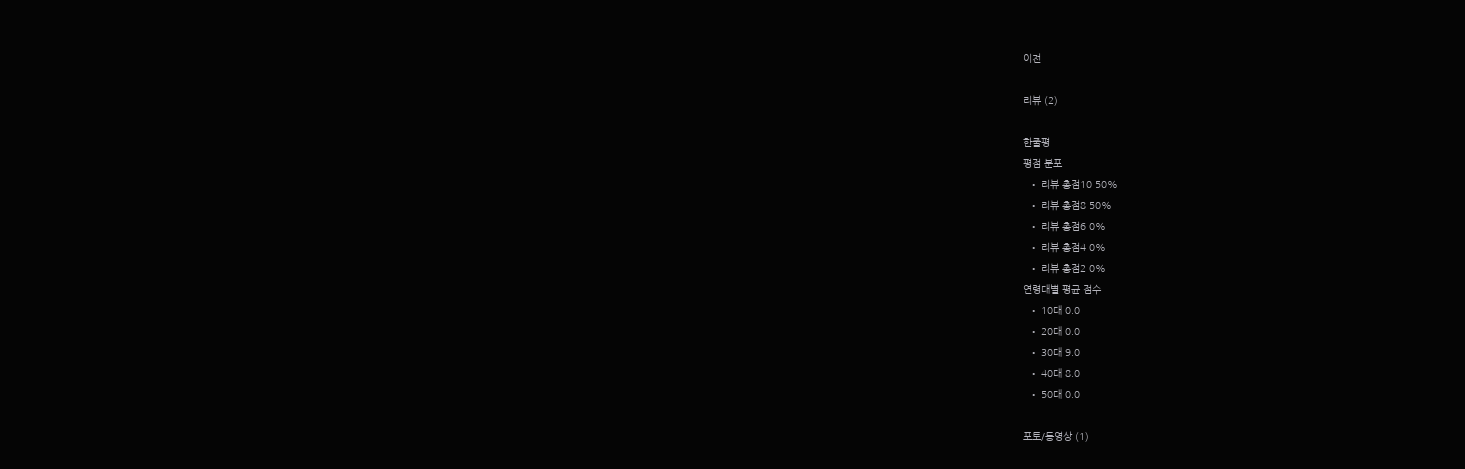이전

리뷰 (2)

한줄평
평점 분포
  • 리뷰 총점10 50%
  • 리뷰 총점8 50%
  • 리뷰 총점6 0%
  • 리뷰 총점4 0%
  • 리뷰 총점2 0%
연령대별 평균 점수
  • 10대 0.0
  • 20대 0.0
  • 30대 9.0
  • 40대 8.0
  • 50대 0.0

포토/동영상 (1)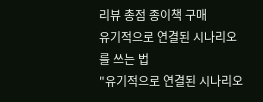리뷰 총점 종이책 구매
유기적으로 연결된 시나리오를 쓰는 법
"유기적으로 연결된 시나리오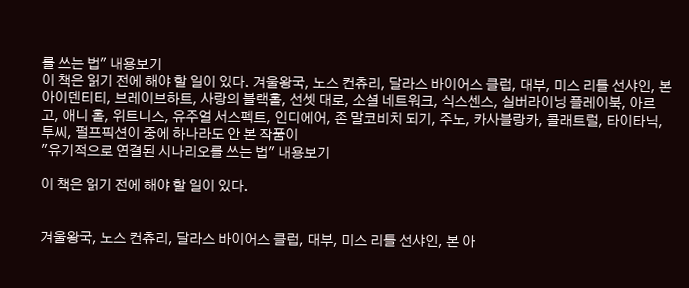를 쓰는 법" 내용보기
이 책은 읽기 전에 해야 할 일이 있다. 겨울왕국, 노스 컨츄리, 달라스 바이어스 클럽, 대부, 미스 리틀 선샤인, 본 아이덴티티, 브레이브하트, 사랑의 블랙홀, 선셋 대로, 소셜 네트워크, 식스센스, 실버라이닝 플레이북, 아르고, 애니 홀, 위트니스, 유주얼 서스펙트, 인디에어, 존 말코비치 되기, 주노, 카사블랑카, 콜래트럴, 타이타닉, 투씨, 펄프픽션이 중에 하나라도 안 본 작품이
"유기적으로 연결된 시나리오를 쓰는 법" 내용보기

이 책은 읽기 전에 해야 할 일이 있다.


겨울왕국, 노스 컨츄리, 달라스 바이어스 클럽, 대부, 미스 리틀 선샤인, 본 아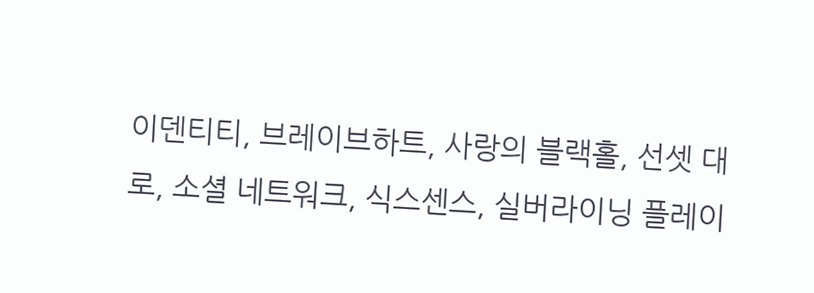이덴티티, 브레이브하트, 사랑의 블랙홀, 선셋 대로, 소셜 네트워크, 식스센스, 실버라이닝 플레이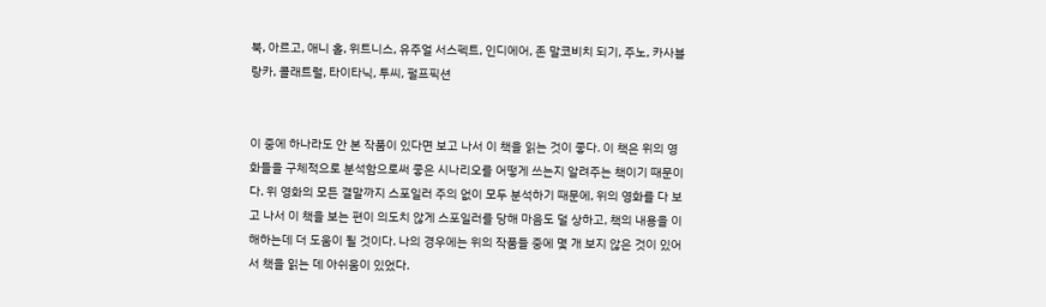북, 아르고, 애니 홀, 위트니스, 유주얼 서스펙트, 인디에어, 존 말코비치 되기, 주노, 카사블랑카, 콜래트럴, 타이타닉, 투씨, 펄프픽션


이 중에 하나라도 안 본 작품이 있다면 보고 나서 이 책을 읽는 것이 좋다. 이 책은 위의 영화들을 구체적으로 분석함으로써 좋은 시나리오를 어떻게 쓰는지 알려주는 책이기 때문이다. 위 영화의 모든 결말까지 스포일러 주의 없이 모두 분석하기 때문에, 위의 영화를 다 보고 나서 이 책을 보는 편이 의도치 않게 스포일러를 당해 마음도 덜 상하고, 책의 내용을 이해하는데 더 도움이 될 것이다. 나의 경우에는 위의 작품들 중에 몇 개 보지 않은 것이 있어서 책을 읽는 데 아쉬움이 있었다.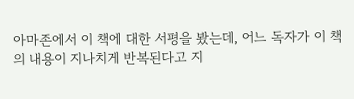아마존에서 이 책에 대한 서평을 봤는데, 어느 독자가 이 책의 내용이 지나치게 반복된다고 지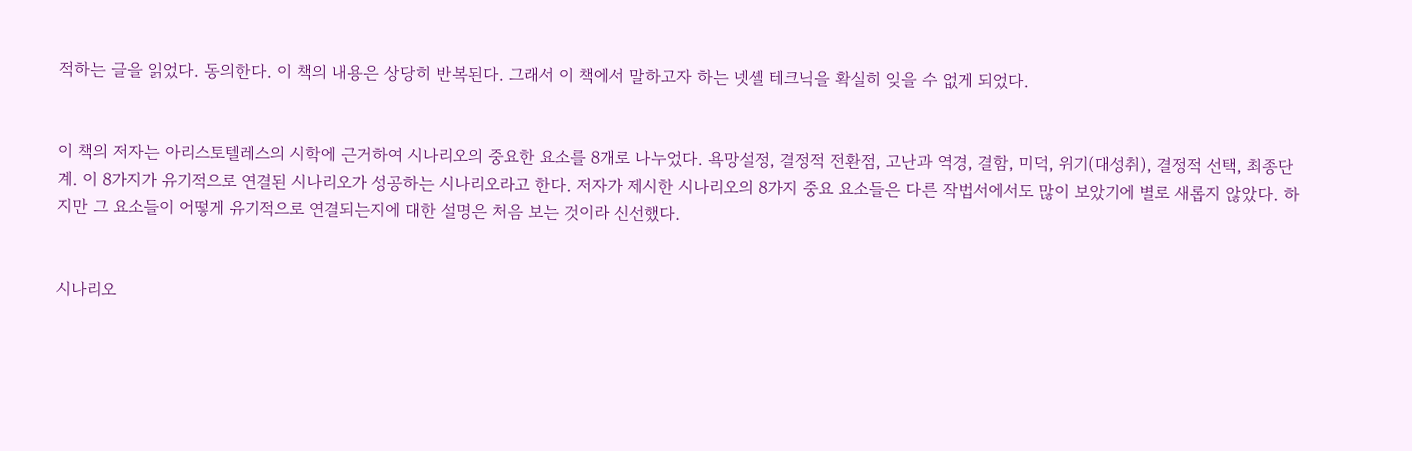적하는 글을 읽었다. 동의한다. 이 책의 내용은 상당히 반복된다. 그래서 이 책에서 말하고자 하는 넷셸 테크닉을 확실히 잊을 수 없게 되었다.


이 책의 저자는 아리스토텔레스의 시학에 근거하여 시나리오의 중요한 요소를 8개로 나누었다. 욕망설정, 결정적 전환점, 고난과 역경, 결함, 미덕, 위기(대성취), 결정적 선택, 최종단계. 이 8가지가 유기적으로 연결된 시나리오가 성공하는 시나리오라고 한다. 저자가 제시한 시나리오의 8가지 중요 요소들은 다른 작법서에서도 많이 보았기에 별로 새롭지 않았다. 하지만 그 요소들이 어떻게 유기적으로 연결되는지에 대한 설명은 처음 보는 것이라 신선했다.


시나리오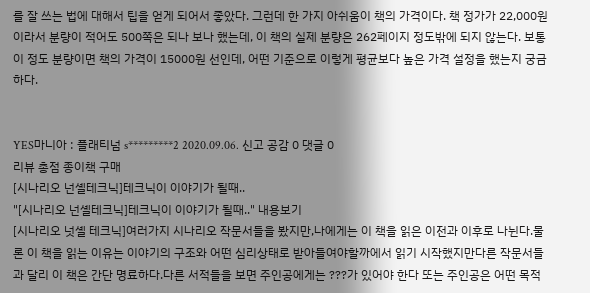를 잘 쓰는 법에 대해서 팁을 얻게 되어서 좋았다. 그런데 한 가지 아쉬움이 책의 가격이다. 책 정가가 22,000원이라서 분량이 적어도 500쪽은 되나 보나 했는데, 이 책의 실제 분량은 262페이지 정도밖에 되지 않는다. 보통 이 정도 분량이면 책의 가격이 15000원 선인데, 어떤 기준으로 이렇게 평균보다 높은 가격 설정을 했는지 궁금하다.


YES마니아 : 플래티넘 s*********2 2020.09.06. 신고 공감 0 댓글 0
리뷰 총점 종이책 구매
[시나리오 넌셸테크닉]테크닉이 이야기가 될때..
"[시나리오 넌셸테크닉]테크닉이 이야기가 될때.." 내용보기
[시나리오 넛셸 테크닉]여러가지 시나리오 작문서들을 봤지만,나에게는 이 책을 읽은 이전과 이후로 나뉜다.물론 이 책을 읽는 이유는 이야기의 구조와 어떤 심리상태로 받아들여야할까에서 읽기 시작했지만다른 작문서들과 달리 이 책은 간단 명료하다.다른 서적들을 보면 주인공에게는 ???가 있어야 한다 또는 주인공은 어떤 목적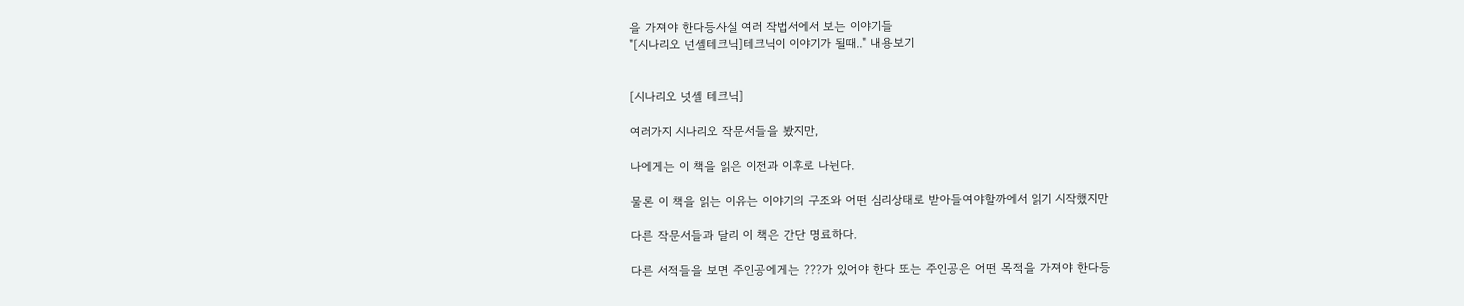을 가져야 한다등사실 여러 작법서에서 보는 이야기들
"[시나리오 넌셸테크닉]테크닉이 이야기가 될때.." 내용보기


[시나리오 넛셸 테크닉]

여러가지 시나리오 작문서들을 봤지만,

나에게는 이 책을 읽은 이전과 이후로 나뉜다.

물론 이 책을 읽는 이유는 이야기의 구조와 어떤 심리상태로 받아들여야할까에서 읽기 시작했지만

다른 작문서들과 달리 이 책은 간단 명료하다.

다른 서적들을 보면 주인공에게는 ???가 있어야 한다 또는 주인공은 어떤 목적을 가져야 한다등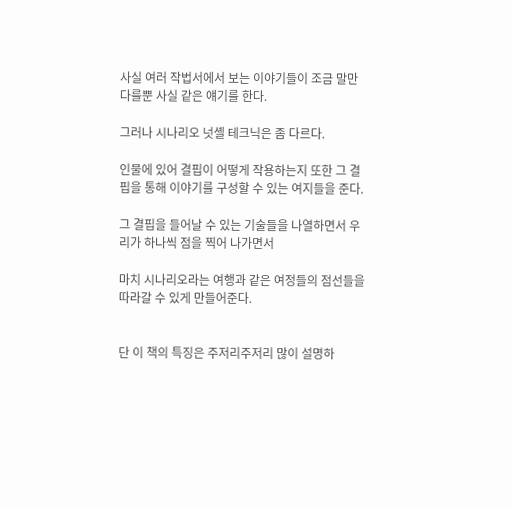사실 여러 작법서에서 보는 이야기들이 조금 말만 다를뿐 사실 같은 얘기를 한다.

그러나 시나리오 넛셸 테크닉은 좀 다르다.

인물에 있어 결핍이 어떻게 작용하는지 또한 그 결핍을 통해 이야기를 구성할 수 있는 여지들을 준다.

그 결핍을 들어날 수 있는 기술들을 나열하면서 우리가 하나씩 점을 찍어 나가면서

마치 시나리오라는 여행과 같은 여정들의 점선들을 따라갈 수 있게 만들어준다.


단 이 책의 특징은 주저리주저리 많이 설명하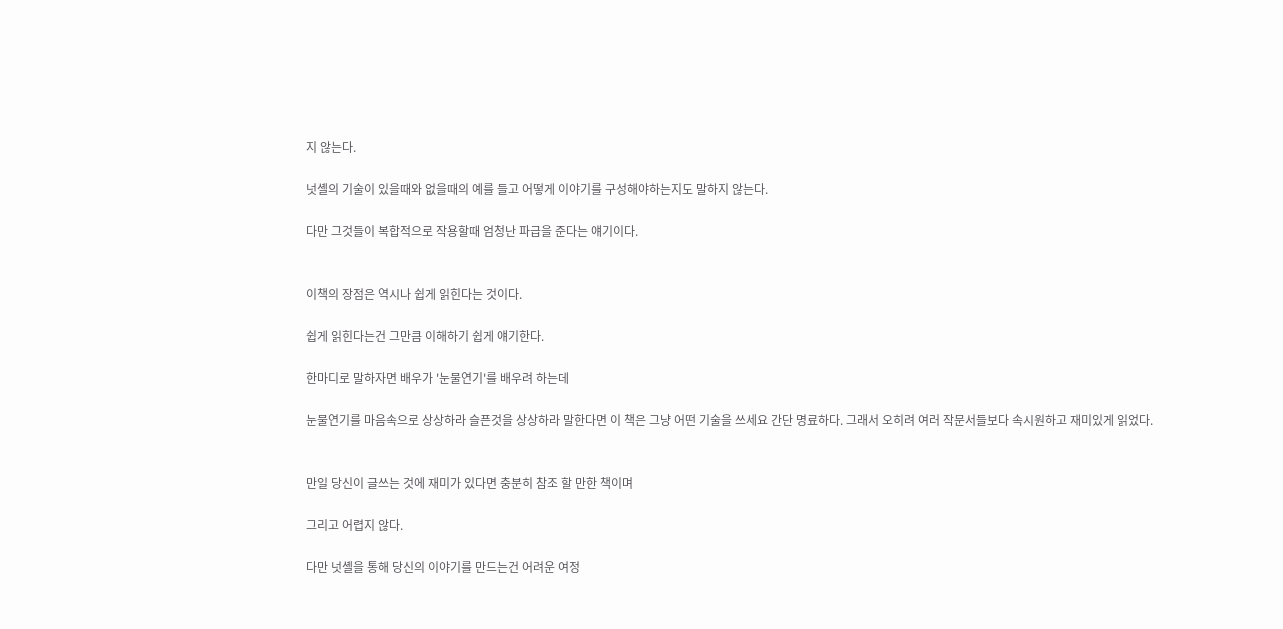지 않는다.

넛셸의 기술이 있을때와 없을때의 예를 들고 어떻게 이야기를 구성해야하는지도 말하지 않는다.

다만 그것들이 복합적으로 작용할때 엄청난 파급을 준다는 얘기이다.


이책의 장점은 역시나 쉽게 읽힌다는 것이다.

쉽게 읽힌다는건 그만큼 이해하기 쉽게 얘기한다.

한마디로 말하자면 배우가 '눈물연기'를 배우려 하는데

눈물연기를 마음속으로 상상하라 슬픈것을 상상하라 말한다면 이 책은 그냥 어떤 기술을 쓰세요 간단 명료하다. 그래서 오히려 여러 작문서들보다 속시원하고 재미있게 읽었다.


만일 당신이 글쓰는 것에 재미가 있다면 충분히 참조 할 만한 책이며

그리고 어렵지 않다.

다만 넛셸을 통해 당신의 이야기를 만드는건 어려운 여정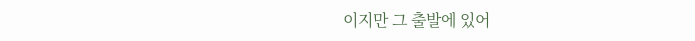이지만 그 출발에 있어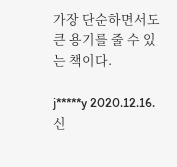가장 단순하면서도 큰 용기를 줄 수 있는 책이다.

j*****y 2020.12.16. 신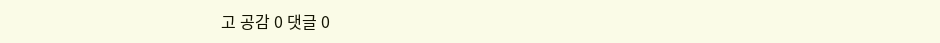고 공감 0 댓글 0